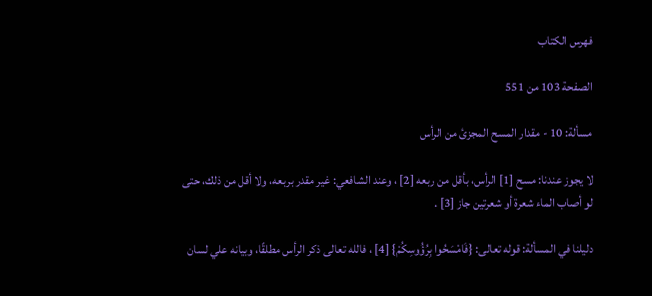فهرس الكتاب

الصفحة 103 من 551

مسألة: 10 - مقدار المسح المجزئ من الرأس

لا يجوز عندنا: مسح [1] الرأس، بأقل من ربعه [2] ، وعند الشافعي: غير مقدر بربعه، ولا أقل من ذلك، حتى لو أصاب الماء شعرة أو شعرتين جاز [3] .

دليلنا في المسألة: قوله تعالى: {فَامْسَحُوا بِرُؤُوسِكُمْ} [4] ، فالله تعالى ذكر الرأس مطلقًا، وبيانه علي لسان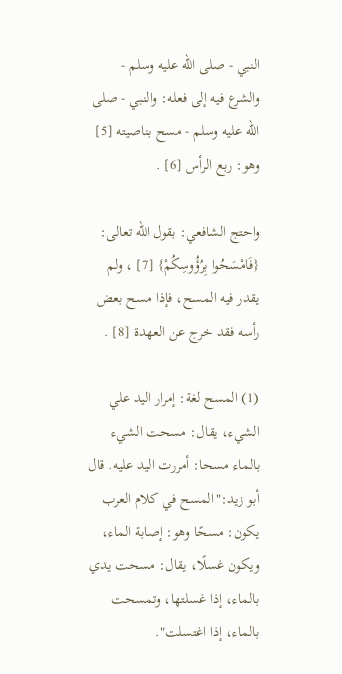النبي - صلى الله عليه وسلم - والشرع فيه إلى فعله: والنبي - صلى الله عليه وسلم - مسح بناصيته [5] وهو: ربع الرأس [6] .

واحتج الشافعي: بقول الله تعالى: {فَامْسَحُوا بِرُؤُوسِكُمْ} [7] ، ولم يقدر فيه المسح، فإذا مسح بعض رأسه فقد خرج عن العهدة [8] .

(1) المسح لغة: إمرار اليد علي الشيء، يقال: مسحت الشيء بالماء مسحا: أمررت اليد عليه. قال أبو زيد:"المسح في كلام العرب يكون: مسحًا وهو: إصابة الماء، ويكون غسلًا، يقال: مسحت يدي بالماء، إذا غسلتها، وتمسحت بالماء، إذا اغتسلت".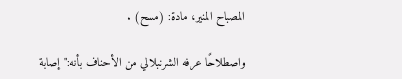المصباح المنير، مادة: (مسح) .

واصطلاحًا عرفه الشرنبلالي من الأحناف بأنه:"إصابة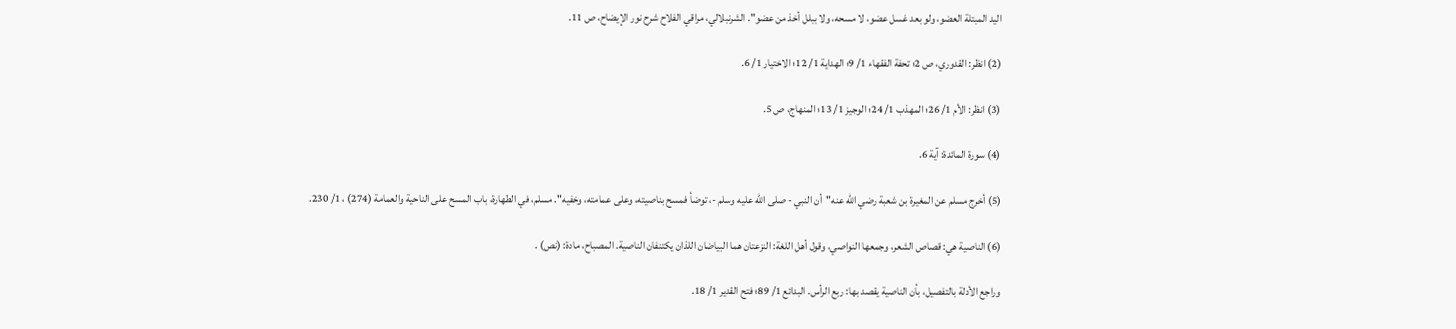اليد المبتلة العضو، ولو بعد غسل عضو، لا مسحه، ولا ببلل أخذ من عضو". الشرنبلالي، مراقي الفلاح شرح نور الإيضاح، ص 11.

(2) انظر: القدوري، ص 2؛ تحفة الفقهاء 1/ 9؛ الهداية 1/ 12؛ الاختيار 1/ 6.

(3) انظر: الأم 1/ 26؛ المهذب 1/ 24؛ الوجيز 1/ 13؛ المنهاج، ص 5.

(4) سورة المائدة: آية 6.

(5) أخرج مسلم عن المغيرة بن شعبة رضي الله عنه"أن النبي - صلى الله عليه وسلم -، توضأ فمسح بناصيته، وعلى عمامته، وخفيه". مسلم، في الطهارة، باب المسح على الناحية والعمامة (274) ، 1/ 230.

(6) الناصية هي: قصاص الشعر، وجمعها النواصي، وقول أهل اللغة: النزعتان هما البياضان اللذان يكتنفان الناصية. المصباح، مادة: (نص) .

وراجع الأدلة بالتفصيل، بأن الناصية يقصد بها: ربع الرأس. البدائع 1/ 89؛ فتح القدير 1/ 18.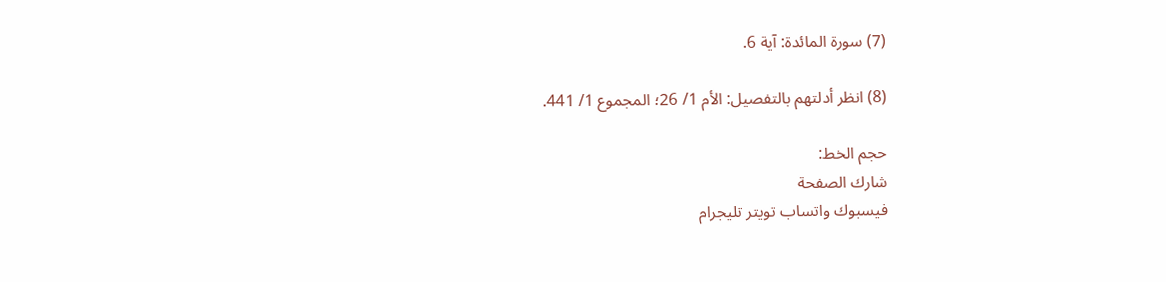(7) سورة المائدة: آية 6.

(8) انظر أدلتهم بالتفصيل: الأم 1/ 26؛ المجموع 1/ 441.

حجم الخط:
شارك الصفحة
فيسبوك واتساب تويتر تليجرام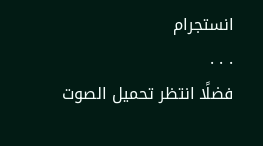انستجرام
. . .
فضلًا انتظر تحميل الصوت